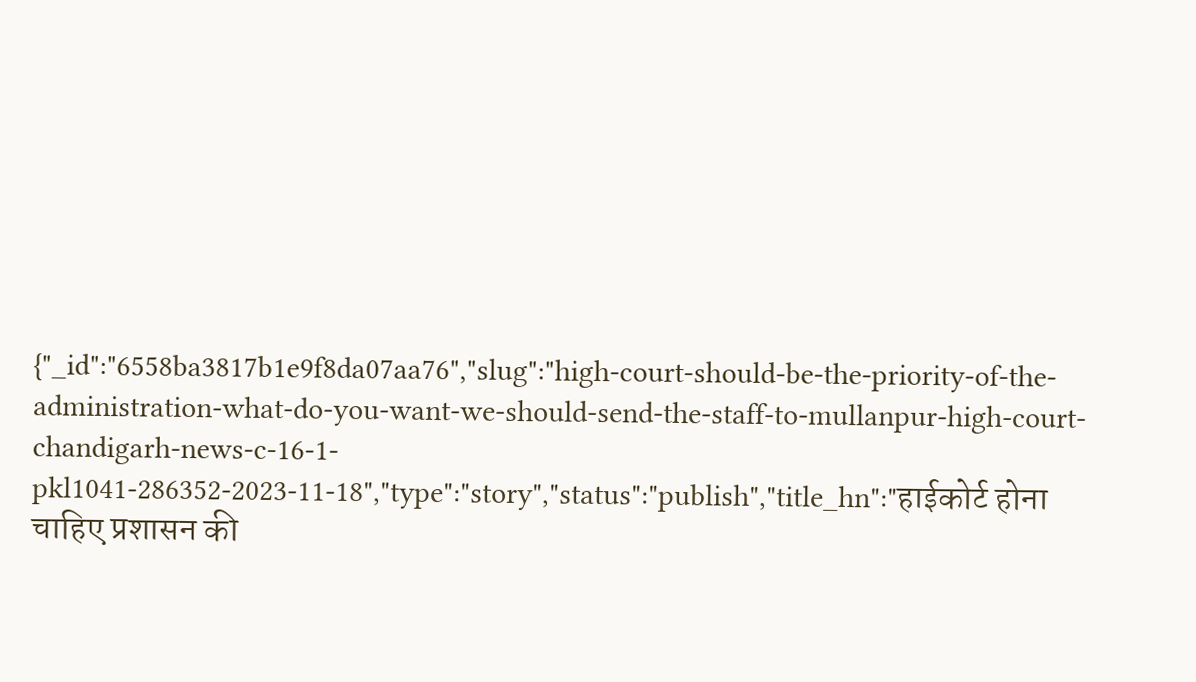{"_id":"6558ba3817b1e9f8da07aa76","slug":"high-court-should-be-the-priority-of-the-administration-what-do-you-want-we-should-send-the-staff-to-mullanpur-high-court-chandigarh-news-c-16-1-pkl1041-286352-2023-11-18","type":"story","status":"publish","title_hn":"हाईकोर्ट होना चाहिए प्रशासन की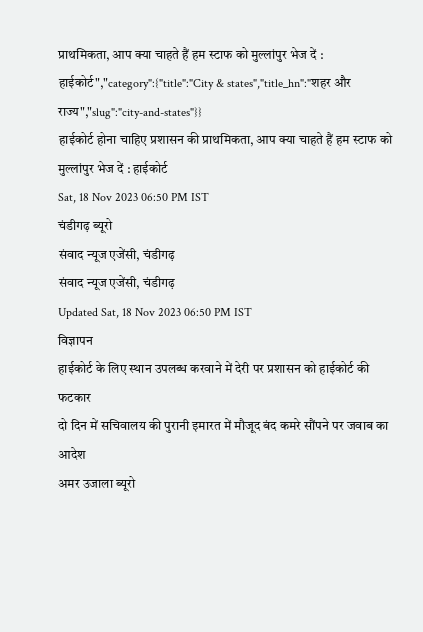प्राथमिकता, आप क्या चाहते हैं हम स्टाफ को मुल्लांपुर भेज दें : हाईकोर्ट","category":{"title":"City & states","title_hn":"शहर और राज्य","slug":"city-and-states"}}
हाईकोर्ट होना चाहिए प्रशासन की प्राथमिकता, आप क्या चाहते हैं हम स्टाफ को मुल्लांपुर भेज दें : हाईकोर्ट
Sat, 18 Nov 2023 06:50 PM IST
चंडीगढ़ ब्यूरो
संवाद न्यूज एजेंसी, चंडीगढ़
संवाद न्यूज एजेंसी, चंडीगढ़
Updated Sat, 18 Nov 2023 06:50 PM IST
विज्ञापन
हाईकोर्ट के लिए स्थान उपलब्ध करवाने में देरी पर प्रशासन को हाईकोर्ट की फटकार
दो दिन में सचिवालय की पुरानी इमारत में मौजूद बंद कमरे सौंपने पर जवाब का आदेश
अमर उजाला ब्यूरो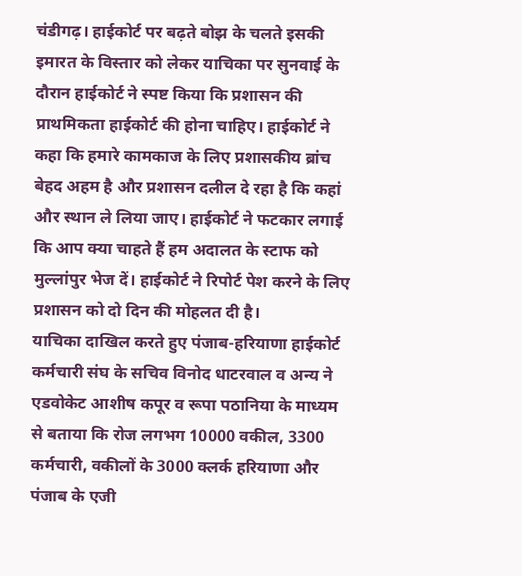चंडीगढ़। हाईकोर्ट पर बढ़ते बोझ के चलते इसकी इमारत के विस्तार को लेकर याचिका पर सुनवाई के दौरान हाईकोर्ट ने स्पष्ट किया कि प्रशासन की प्राथमिकता हाईकोर्ट की होना चाहिए। हाईकोर्ट ने कहा कि हमारे कामकाज के लिए प्रशासकीय ब्रांच बेहद अहम है और प्रशासन दलील दे रहा है कि कहां और स्थान ले लिया जाए। हाईकोर्ट ने फटकार लगाई कि आप क्या चाहते हैं हम अदालत के स्टाफ को मुल्लांपुर भेज दें। हाईकोर्ट ने रिपोर्ट पेश करने के लिए प्रशासन को दो दिन की मोहलत दी है।
याचिका दाखिल करते हुए पंजाब-हरियाणा हाईकोर्ट कर्मचारी संघ के सचिव विनोद धाटरवाल व अन्य ने एडवोकेट आशीष कपूर व रूपा पठानिया के माध्यम से बताया कि रोज लगभग 10000 वकील, 3300 कर्मचारी, वकीलों के 3000 क्लर्क हरियाणा और पंजाब के एजी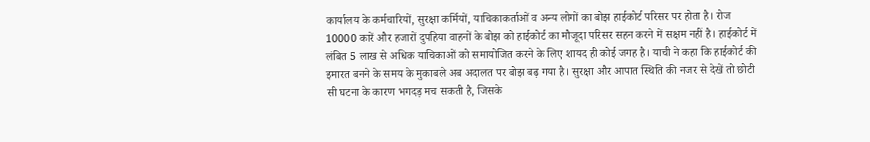कार्यालय के कर्मचारियों, सुरक्षा कर्मियों, याचिकाकर्ताओं व अन्य लोगों का बोझ हाईकोर्ट परिसर पर होता है। रोज 10000 कारें और हजारों दुपहिया वाहनों के बोझ को हाईकोर्ट का मौजूदा परिसर सहन करने में सक्षम नहीं है। हाईकोर्ट में लंबित 5 लाख से अधिक याचिकाओं को समायोजित करने के लिए शायद ही कोई जगह है। याची ने कहा कि हाईकोर्ट की इमारत बनने के समय के मुकाबले अब अदालत पर बोझ बढ़ गया है। सुरक्षा और आपात स्थिति की नजर से देखें तो छोटी सी घटना के कारण भगदड़ मच सकती है, जिसके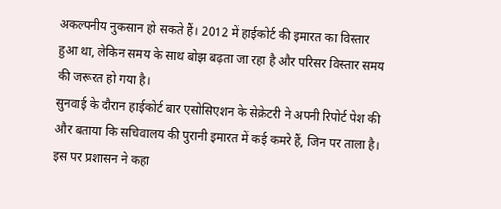अकल्पनीय नुकसान हो सकते हैं। 2012 में हाईकोर्ट की इमारत का विस्तार हुआ था, लेकिन समय के साथ बोझ बढ़ता जा रहा है और परिसर विस्तार समय की जरूरत हो गया है।
सुनवाई के दौरान हाईकोर्ट बार एसोसिएशन के सेक्रेटरी ने अपनी रिपोर्ट पेश की और बताया कि सचिवालय की पुरानी इमारत में कई कमरे हैं, जिन पर ताला है। इस पर प्रशासन ने कहा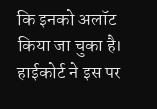कि इनको अलॉट किया जा चुका है। हाईकोर्ट ने इस पर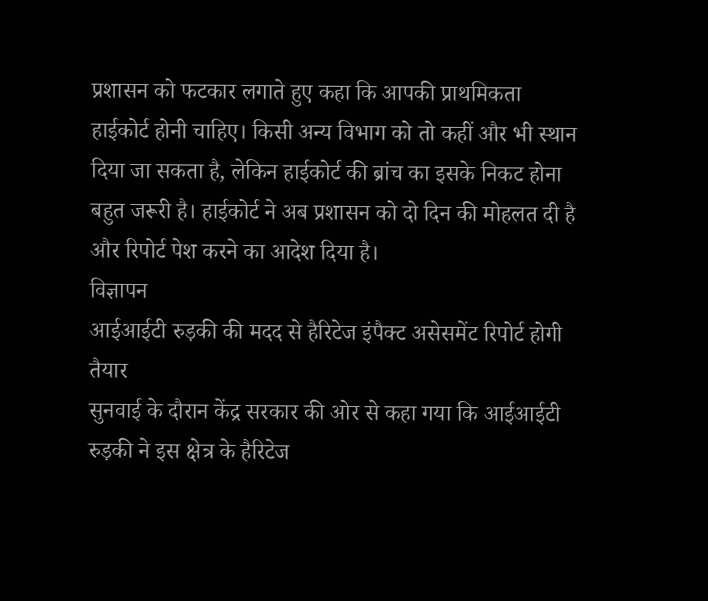प्रशासन को फटकार लगाते हुए कहा कि आपकी प्राथमिकता हाईकोर्ट होनी चाहिए। किसी अन्य विभाग को तो कहीं और भी स्थान दिया जा सकता है, लेकिन हाईकोर्ट की ब्रांच का इसके निकट होना बहुत जरूरी है। हाईकोर्ट ने अब प्रशासन को दो दिन की मोहलत दी है और रिपोर्ट पेश करने का आदेश दिया है।
विज्ञापन
आईआईटी रुड़की की मदद से हैरिटेज इंपैक्ट असेसमेंट रिपोर्ट होगी तैयार
सुनवाई के दौरान केंद्र सरकार की ओर से कहा गया कि आईआईटी रुड़की ने इस क्षेत्र के हैरिटेज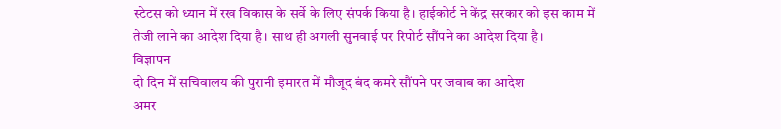स्टेटस को ध्यान में रख विकास के सर्वे के लिए संपर्क किया है। हाईकोर्ट ने केंद्र सरकार को इस काम में तेजी लाने का आदेश दिया है। साथ ही अगली सुनवाई पर रिपोर्ट सौंपने का आदेश दिया है।
विज्ञापन
दो दिन में सचिवालय की पुरानी इमारत में मौजूद बंद कमरे सौंपने पर जवाब का आदेश
अमर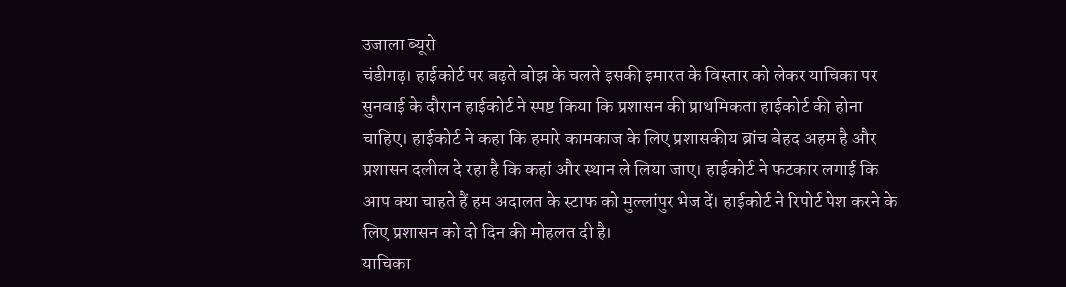उजाला ब्यूरो
चंडीगढ़। हाईकोर्ट पर बढ़ते बोझ के चलते इसकी इमारत के विस्तार को लेकर याचिका पर सुनवाई के दौरान हाईकोर्ट ने स्पष्ट किया कि प्रशासन की प्राथमिकता हाईकोर्ट की होना चाहिए। हाईकोर्ट ने कहा कि हमारे कामकाज के लिए प्रशासकीय ब्रांच बेहद अहम है और प्रशासन दलील दे रहा है कि कहां और स्थान ले लिया जाए। हाईकोर्ट ने फटकार लगाई कि आप क्या चाहते हैं हम अदालत के स्टाफ को मुल्लांपुर भेज दें। हाईकोर्ट ने रिपोर्ट पेश करने के लिए प्रशासन को दो दिन की मोहलत दी है।
याचिका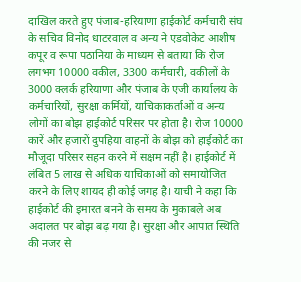दाखिल करते हुए पंजाब-हरियाणा हाईकोर्ट कर्मचारी संघ के सचिव विनोद धाटरवाल व अन्य ने एडवोकेट आशीष कपूर व रूपा पठानिया के माध्यम से बताया कि रोज लगभग 10000 वकील, 3300 कर्मचारी, वकीलों के 3000 क्लर्क हरियाणा और पंजाब के एजी कार्यालय के कर्मचारियों, सुरक्षा कर्मियों, याचिकाकर्ताओं व अन्य लोगों का बोझ हाईकोर्ट परिसर पर होता है। रोज 10000 कारें और हजारों दुपहिया वाहनों के बोझ को हाईकोर्ट का मौजूदा परिसर सहन करने में सक्षम नहीं है। हाईकोर्ट में लंबित 5 लाख से अधिक याचिकाओं को समायोजित करने के लिए शायद ही कोई जगह है। याची ने कहा कि हाईकोर्ट की इमारत बनने के समय के मुकाबले अब अदालत पर बोझ बढ़ गया है। सुरक्षा और आपात स्थिति की नजर से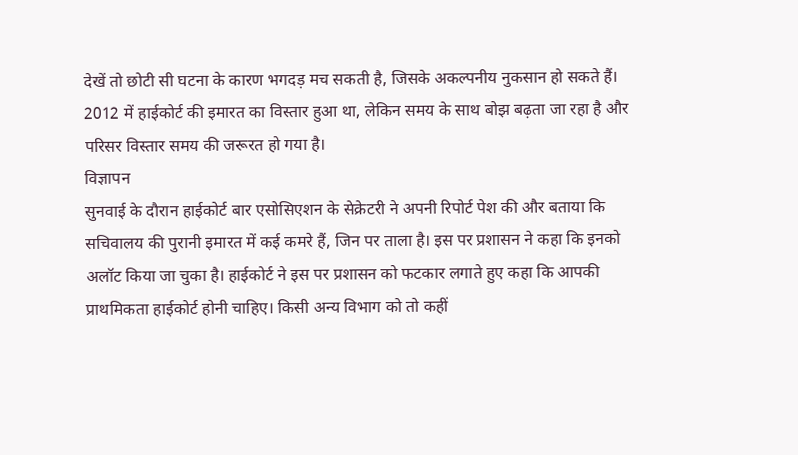देखें तो छोटी सी घटना के कारण भगदड़ मच सकती है, जिसके अकल्पनीय नुकसान हो सकते हैं। 2012 में हाईकोर्ट की इमारत का विस्तार हुआ था, लेकिन समय के साथ बोझ बढ़ता जा रहा है और परिसर विस्तार समय की जरूरत हो गया है।
विज्ञापन
सुनवाई के दौरान हाईकोर्ट बार एसोसिएशन के सेक्रेटरी ने अपनी रिपोर्ट पेश की और बताया कि सचिवालय की पुरानी इमारत में कई कमरे हैं, जिन पर ताला है। इस पर प्रशासन ने कहा कि इनको अलॉट किया जा चुका है। हाईकोर्ट ने इस पर प्रशासन को फटकार लगाते हुए कहा कि आपकी प्राथमिकता हाईकोर्ट होनी चाहिए। किसी अन्य विभाग को तो कहीं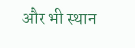और भी स्थान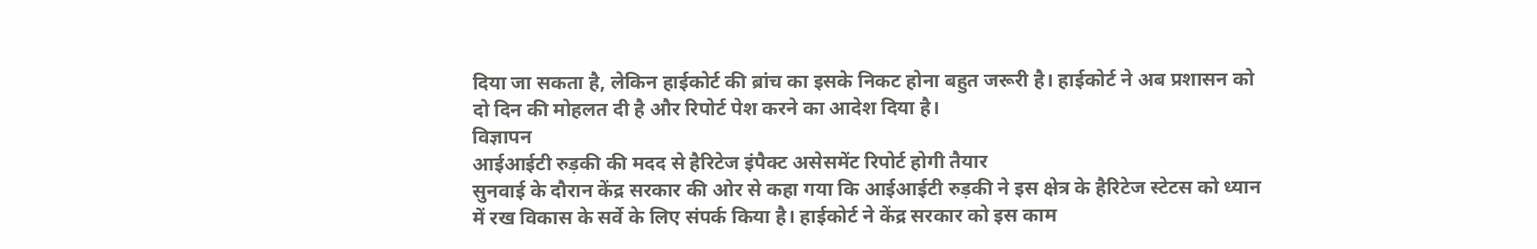दिया जा सकता है, लेकिन हाईकोर्ट की ब्रांच का इसके निकट होना बहुत जरूरी है। हाईकोर्ट ने अब प्रशासन को दो दिन की मोहलत दी है और रिपोर्ट पेश करने का आदेश दिया है।
विज्ञापन
आईआईटी रुड़की की मदद से हैरिटेज इंपैक्ट असेसमेंट रिपोर्ट होगी तैयार
सुनवाई के दौरान केंद्र सरकार की ओर से कहा गया कि आईआईटी रुड़की ने इस क्षेत्र के हैरिटेज स्टेटस को ध्यान में रख विकास के सर्वे के लिए संपर्क किया है। हाईकोर्ट ने केंद्र सरकार को इस काम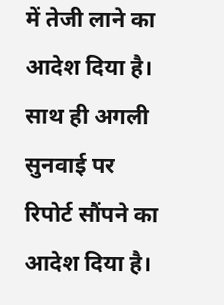में तेजी लाने का आदेश दिया है। साथ ही अगली सुनवाई पर रिपोर्ट सौंपने का आदेश दिया है।